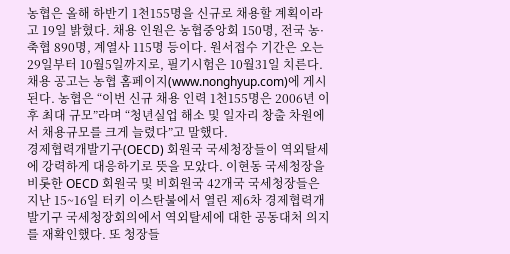농협은 올해 하반기 1천155명을 신규로 채용할 계획이라고 19일 밝혔다. 채용 인원은 농협중앙회 150명, 전국 농·축협 890명, 계열사 115명 등이다. 원서접수 기간은 오는 29일부터 10월5일까지로, 필기시험은 10월31일 치른다. 채용 공고는 농협 홈페이지(www.nonghyup.com)에 게시된다. 농협은 “이번 신규 채용 인력 1천155명은 2006년 이후 최대 규모”라며 “청년실업 해소 및 일자리 창출 차원에서 채용규모를 크게 늘렸다”고 말했다.
경제협력개발기구(OECD) 회원국 국세청장들이 역외탈세에 강력하게 대응하기로 뜻을 모았다. 이현동 국세청장을 비롯한 OECD 회원국 및 비회원국 42개국 국세청장들은 지난 15~16일 터키 이스탄불에서 열린 제6차 경제협력개발기구 국세청장회의에서 역외탈세에 대한 공동대처 의지를 재확인했다. 또 청장들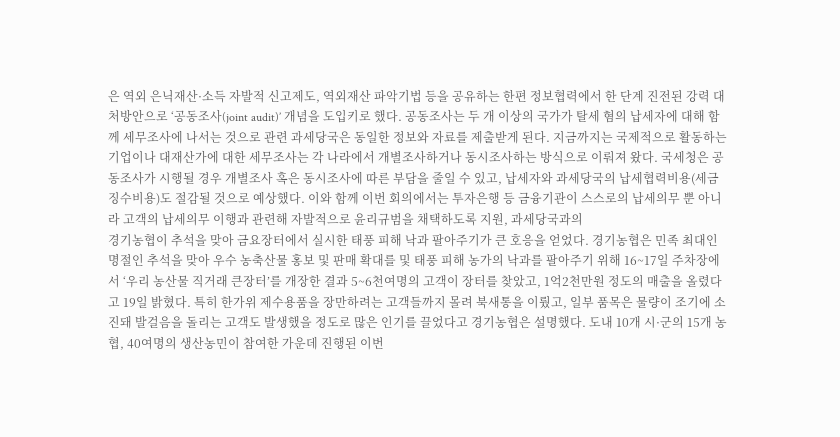은 역외 은닉재산·소득 자발적 신고제도, 역외재산 파악기법 등을 공유하는 한편 정보협력에서 한 단계 진전된 강력 대처방안으로 ‘공동조사(joint audit)’ 개념을 도입키로 했다. 공동조사는 두 개 이상의 국가가 탈세 혐의 납세자에 대해 함께 세무조사에 나서는 것으로 관련 과세당국은 동일한 정보와 자료를 제출받게 된다. 지금까지는 국제적으로 활동하는 기업이나 대재산가에 대한 세무조사는 각 나라에서 개별조사하거나 동시조사하는 방식으로 이뤄져 왔다. 국세청은 공동조사가 시행될 경우 개별조사 혹은 동시조사에 따른 부담을 줄일 수 있고, 납세자와 과세당국의 납세협력비용(세금징수비용)도 절감될 것으로 예상했다. 이와 함께 이번 회의에서는 투자은행 등 금융기관이 스스로의 납세의무 뿐 아니라 고객의 납세의무 이행과 관련해 자발적으로 윤리규범을 채택하도록 지원, 과세당국과의
경기농협이 추석을 맞아 금요장터에서 실시한 태풍 피해 낙과 팔아주기가 큰 호응을 얻었다. 경기농협은 민족 최대인 명절인 추석을 맞아 우수 농축산물 홍보 및 판매 확대를 및 태풍 피해 농가의 낙과를 팔아주기 위해 16~17일 주차장에서 ‘우리 농산물 직거래 큰장터’를 개장한 결과 5~6천여명의 고객이 장터를 찾았고, 1억2천만원 정도의 매출을 올렸다고 19일 밝혔다. 특히 한가위 제수용품을 장만하려는 고객들까지 몰려 북새통을 이뤘고, 일부 품목은 물량이 조기에 소진돼 발걸음을 돌리는 고객도 발생했을 정도로 많은 인기를 끌었다고 경기농협은 설명했다. 도내 10개 시·군의 15개 농협, 40여명의 생산농민이 참여한 가운데 진행된 이번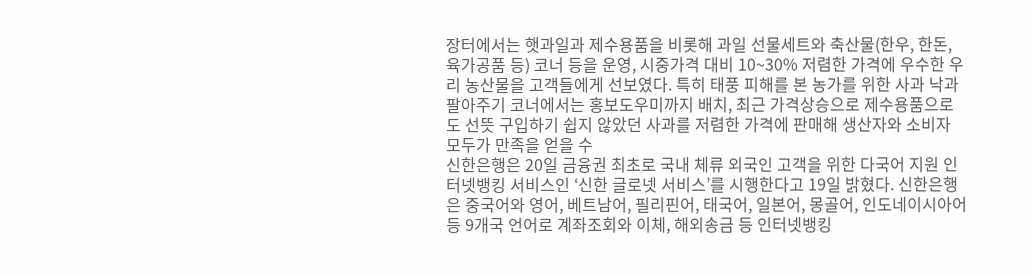장터에서는 햇과일과 제수용품을 비롯해 과일 선물세트와 축산물(한우, 한돈, 육가공품 등) 코너 등을 운영, 시중가격 대비 10~30% 저렴한 가격에 우수한 우리 농산물을 고객들에게 선보였다. 특히 태풍 피해를 본 농가를 위한 사과 낙과 팔아주기 코너에서는 홍보도우미까지 배치, 최근 가격상승으로 제수용품으로도 선뜻 구입하기 쉽지 않았던 사과를 저렴한 가격에 판매해 생산자와 소비자 모두가 만족을 얻을 수
신한은행은 20일 금융권 최초로 국내 체류 외국인 고객을 위한 다국어 지원 인터넷뱅킹 서비스인 ‘신한 글로넷 서비스’를 시행한다고 19일 밝혔다. 신한은행은 중국어와 영어, 베트남어, 필리핀어, 태국어, 일본어, 몽골어, 인도네이시아어 등 9개국 언어로 계좌조회와 이체, 해외송금 등 인터넷뱅킹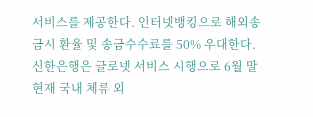서비스를 제공한다. 인터넷뱅킹으로 해외송금시 환율 및 송금수수료를 50% 우대한다. 신한은행은 글로넷 서비스 시행으로 6월 말 현재 국내 체류 외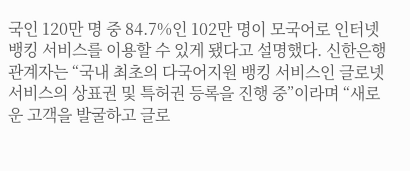국인 120만 명 중 84.7%인 102만 명이 모국어로 인터넷뱅킹 서비스를 이용할 수 있게 됐다고 설명했다. 신한은행 관계자는 “국내 최초의 다국어지원 뱅킹 서비스인 글로넷 서비스의 상표권 및 특허권 등록을 진행 중”이라며 “새로운 고객을 발굴하고 글로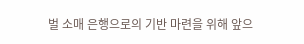벌 소매 은행으로의 기반 마련을 위해 앞으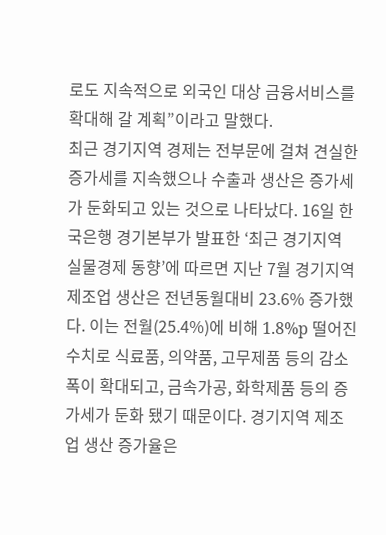로도 지속적으로 외국인 대상 금융서비스를 확대해 갈 계획”이라고 말했다.
최근 경기지역 경제는 전부문에 걸쳐 견실한 증가세를 지속했으나 수출과 생산은 증가세가 둔화되고 있는 것으로 나타났다. 16일 한국은행 경기본부가 발표한 ‘최근 경기지역 실물경제 동향’에 따르면 지난 7월 경기지역 제조업 생산은 전년동월대비 23.6% 증가했다. 이는 전월(25.4%)에 비해 1.8%p 떨어진 수치로 식료품, 의약품, 고무제품 등의 감소폭이 확대되고, 금속가공, 화학제품 등의 증가세가 둔화 됐기 때문이다. 경기지역 제조업 생산 증가율은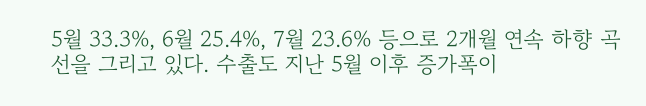5월 33.3%, 6월 25.4%, 7월 23.6% 등으로 2개월 연속 하향 곡선을 그리고 있다. 수출도 지난 5월 이후 증가폭이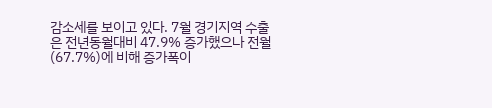감소세를 보이고 있다. 7월 경기지역 수출은 전년동월대비 47.9% 증가했으나 전월(67.7%)에 비해 증가폭이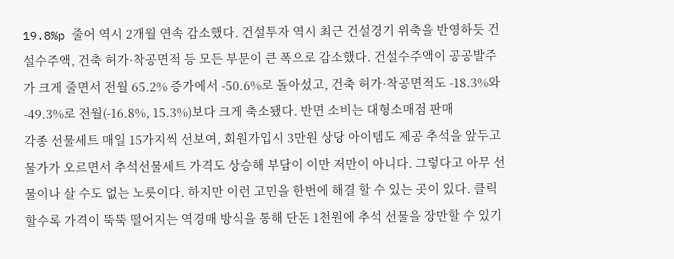19.8%p 줄어 역시 2개월 연속 감소했다. 건설투자 역시 최근 건설경기 위축을 반영하듯 건설수주액, 건축 허가·착공면적 등 모든 부문이 큰 폭으로 감소했다. 건설수주액이 공공발주가 크게 줄면서 전월 65.2% 증가에서 -50.6%로 돌아섰고, 건축 허가·착공면적도 -18.3%와 -49.3%로 전월(-16.8%, 15.3%)보다 크게 축소됐다. 반면 소비는 대형소매점 판매
각종 선물세트 매일 15가지씩 선보여, 회원가입시 3만원 상당 아이템도 제공 추석을 앞두고 물가가 오르면서 추석선물세트 가격도 상승해 부담이 이만 저만이 아니다. 그렇다고 아무 선물이나 살 수도 없는 노릇이다. 하지만 이런 고민을 한번에 해결 할 수 있는 곳이 있다. 클릭할수록 가격이 뚝뚝 떨어지는 역경매 방식을 통해 단돈 1천원에 추석 선물을 장만할 수 있기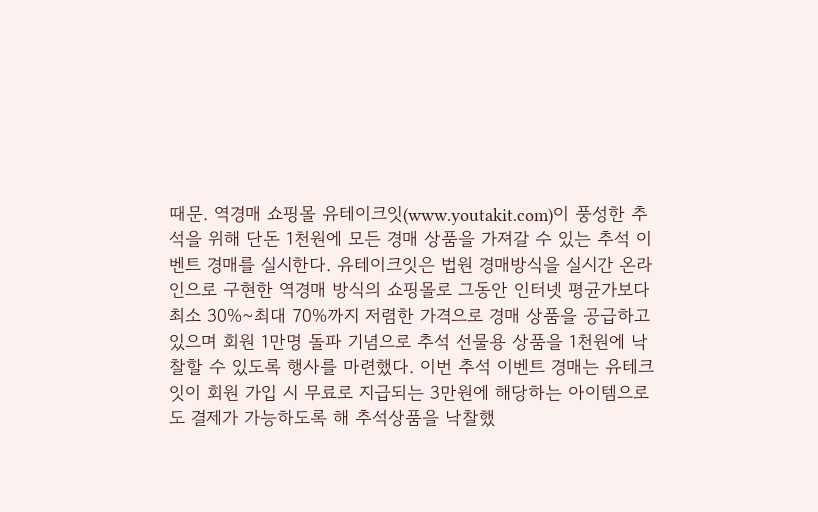때문. 역경매 쇼핑몰 유테이크잇(www.youtakit.com)이 풍성한 추석을 위해 단돈 1천원에 모든 경매 상품을 가져갈 수 있는 추석 이벤트 경매를 실시한다. 유테이크잇은 법원 경매방식을 실시간 온라인으로 구현한 역경매 방식의 쇼핑몰로 그동안 인터넷 평균가보다 최소 30%~최대 70%까지 저렴한 가격으로 경매 상품을 공급하고 있으며 회원 1만명 돌파 기념으로 추석 선물용 상품을 1천원에 낙찰할 수 있도록 행사를 마련했다. 이번 추석 이벤트 경매는 유테크잇이 회원 가입 시 무료로 지급되는 3만원에 해당하는 아이템으로도 결제가 가능하도록 해 추석상품을 낙찰했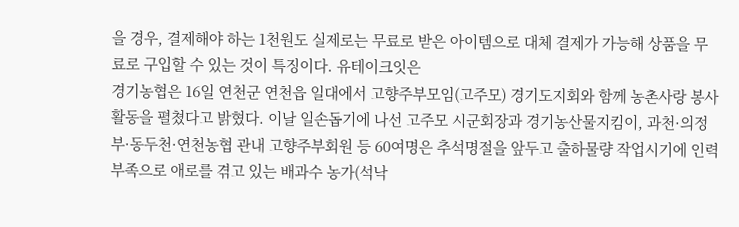을 경우, 결제해야 하는 1천원도 실제로는 무료로 받은 아이템으로 대체 결제가 가능해 상품을 무료로 구입할 수 있는 것이 특징이다. 유테이크잇은
경기농협은 16일 연천군 연천읍 일대에서 고향주부모임(고주모) 경기도지회와 함께 농촌사랑 봉사활동을 펼쳤다고 밝혔다. 이날 일손돕기에 나선 고주모 시군회장과 경기농산물지킴이, 과천·의정부·동두천·연천농협 관내 고향주부회원 등 60여명은 추석명절을 앞두고 출하물량 작업시기에 인력부족으로 애로를 겪고 있는 배과수 농가(석낙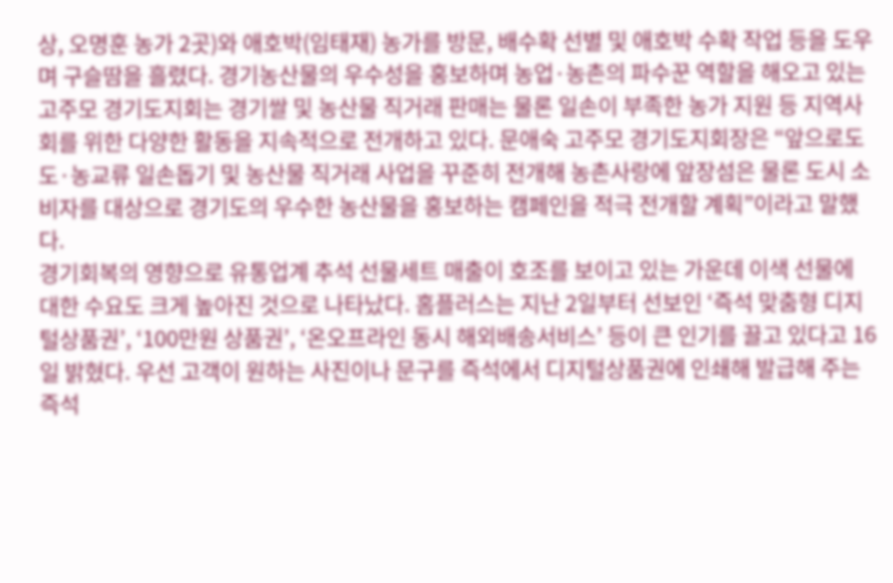상, 오명훈 농가 2곳)와 애호박(임태재) 농가를 방문, 배수확 선별 및 애호박 수확 작업 등을 도우며 구슬땀을 흘렸다. 경기농산물의 우수성을 홍보하며 농업·농촌의 파수꾼 역할을 해오고 있는 고주모 경기도지회는 경기쌀 및 농산물 직거래 판매는 물론 일손이 부족한 농가 지원 등 지역사회를 위한 다양한 활동을 지속적으로 전개하고 있다. 문애숙 고주모 경기도지회장은 “앞으로도 도·농교류 일손돕기 및 농산물 직거래 사업을 꾸준히 전개해 농촌사랑에 앞장섬은 물론 도시 소비자를 대상으로 경기도의 우수한 농산물을 홍보하는 캠페인을 적극 전개할 계획”이라고 말했다.
경기회복의 영향으로 유통업계 추석 선물세트 매출이 호조를 보이고 있는 가운데 이색 선물에 대한 수요도 크게 높아진 것으로 나타났다. 홈플러스는 지난 2일부터 선보인 ‘즉석 맞춤형 디지털상품권’, ‘100만원 상품권’, ‘온오프라인 동시 해외배송서비스’ 등이 큰 인기를 끌고 있다고 16일 밝혔다. 우선 고객이 원하는 사진이나 문구를 즉석에서 디지털상품권에 인쇄해 발급해 주는 즉석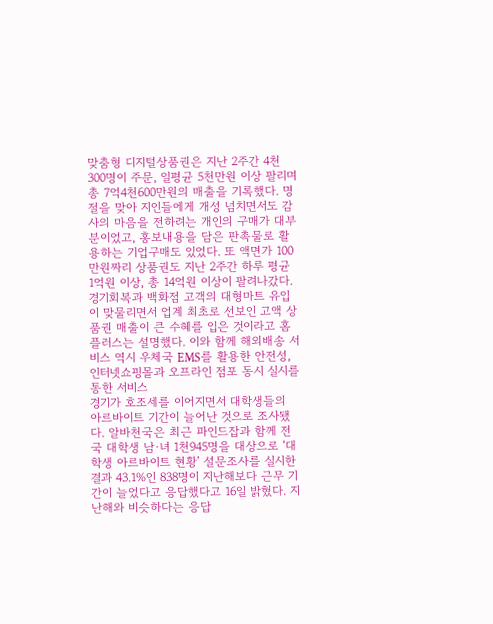맞춤형 디지털상품권은 지난 2주간 4천300명이 주문, 일평균 5천만원 이상 팔리며 총 7억4천600만원의 매출을 기록했다. 명절을 맞아 지인들에게 개성 넘치면서도 감사의 마음을 전하려는 개인의 구매가 대부분이었고, 홍보내용을 담은 판촉물로 활용하는 기업구매도 있었다. 또 액면가 100만원짜리 상품권도 지난 2주간 하루 평균 1억원 이상, 총 14억원 이상이 팔려나갔다. 경기회복과 백화점 고객의 대형마트 유입이 맞물리면서 업계 최초로 선보인 고액 상품권 매출이 큰 수혜를 입은 것이라고 홈플러스는 설명했다. 이와 함께 해외배송 서비스 역시 우체국 EMS를 활용한 안전성, 인터넷쇼핑몰과 오프라인 점포 동시 실시를 통한 서비스
경기가 호조세를 이어지면서 대학생들의 아르바이트 기간이 늘어난 것으로 조사됐다. 알바천국은 최근 파인드잡과 함께 전국 대학생 남·녀 1천945명을 대상으로 ‘대학생 아르바이트 현황’ 설문조사를 실시한 결과 43.1%인 838명이 지난해보다 근무 기간이 늘었다고 응답했다고 16일 밝혔다. 지난해와 비슷하다는 응답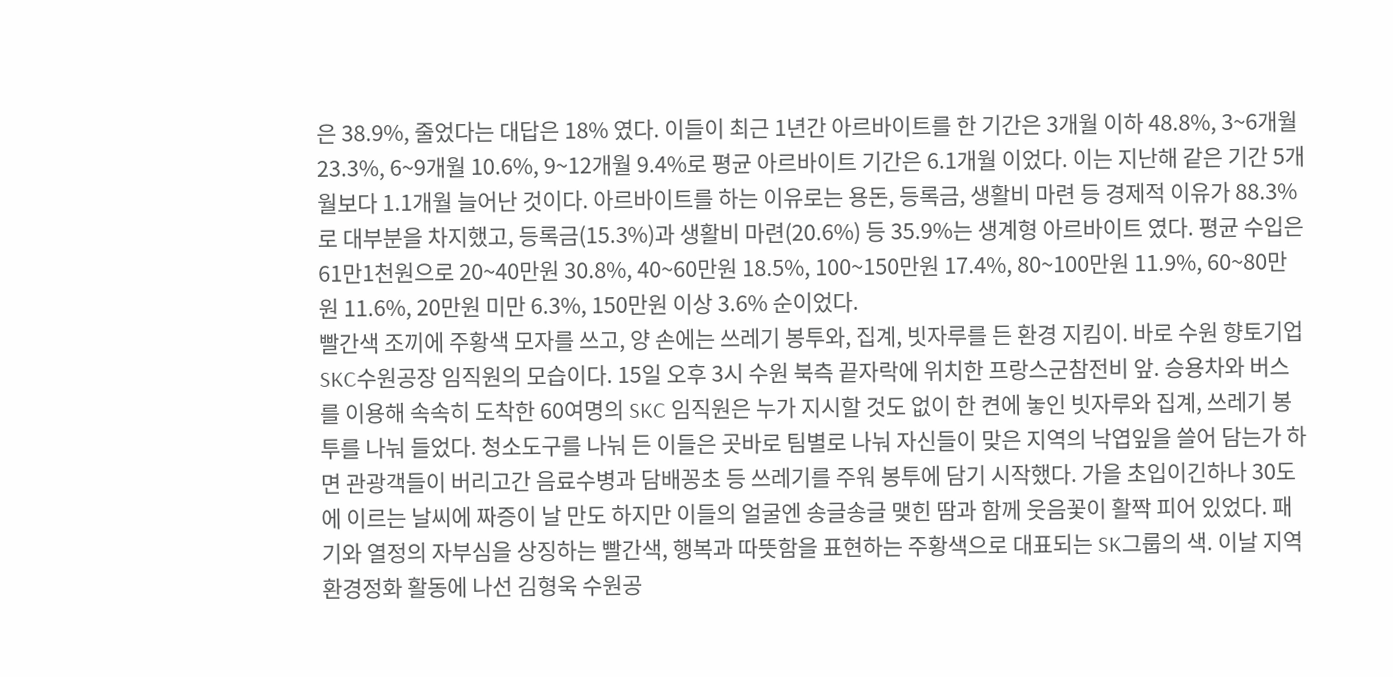은 38.9%, 줄었다는 대답은 18% 였다. 이들이 최근 1년간 아르바이트를 한 기간은 3개월 이하 48.8%, 3~6개월 23.3%, 6~9개월 10.6%, 9~12개월 9.4%로 평균 아르바이트 기간은 6.1개월 이었다. 이는 지난해 같은 기간 5개월보다 1.1개월 늘어난 것이다. 아르바이트를 하는 이유로는 용돈, 등록금, 생활비 마련 등 경제적 이유가 88.3%로 대부분을 차지했고, 등록금(15.3%)과 생활비 마련(20.6%) 등 35.9%는 생계형 아르바이트 였다. 평균 수입은 61만1천원으로 20~40만원 30.8%, 40~60만원 18.5%, 100~150만원 17.4%, 80~100만원 11.9%, 60~80만원 11.6%, 20만원 미만 6.3%, 150만원 이상 3.6% 순이었다.
빨간색 조끼에 주황색 모자를 쓰고, 양 손에는 쓰레기 봉투와, 집계, 빗자루를 든 환경 지킴이. 바로 수원 향토기업 SKC수원공장 임직원의 모습이다. 15일 오후 3시 수원 북측 끝자락에 위치한 프랑스군참전비 앞. 승용차와 버스를 이용해 속속히 도착한 60여명의 SKC 임직원은 누가 지시할 것도 없이 한 켠에 놓인 빗자루와 집계, 쓰레기 봉투를 나눠 들었다. 청소도구를 나눠 든 이들은 곳바로 팀별로 나눠 자신들이 맞은 지역의 낙엽잎을 쓸어 담는가 하면 관광객들이 버리고간 음료수병과 담배꽁초 등 쓰레기를 주워 봉투에 담기 시작했다. 가을 초입이긴하나 30도에 이르는 날씨에 짜증이 날 만도 하지만 이들의 얼굴엔 송글송글 맺힌 땀과 함께 웃음꽃이 활짝 피어 있었다. 패기와 열정의 자부심을 상징하는 빨간색, 행복과 따뜻함을 표현하는 주황색으로 대표되는 SK그룹의 색. 이날 지역 환경정화 활동에 나선 김형욱 수원공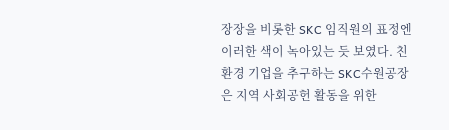장장을 비롯한 SKC 임직원의 표정엔 이러한 색이 녹아있는 듯 보였다. 친환경 기업을 추구하는 SKC수원공장은 지역 사회공헌 활동을 위한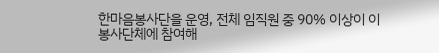한마음봉사단을 운영, 전체 임직원 중 90% 이상이 이 봉사단체에 참여해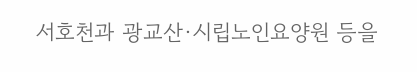서호천과 광교산·시립노인요양원 등을